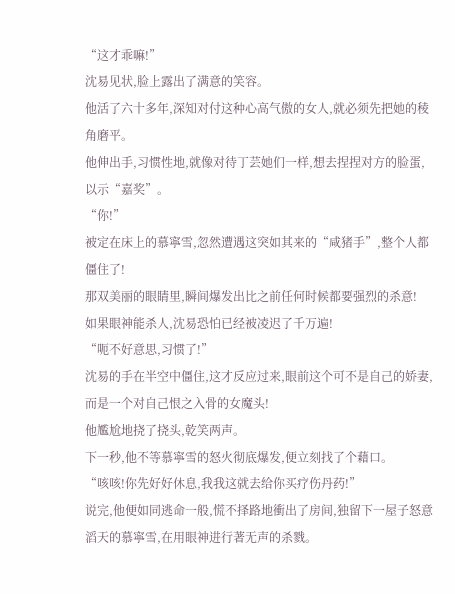“这才乖嘛!”
沈易见状,脸上露出了满意的笑容。
他活了六十多年,深知对付这种心高气傲的女人,就必须先把她的稜角磨平。
他伸出手,习惯性地,就像对待丁芸她们一样,想去捏捏对方的脸蛋,以示“嘉奖”。
“你!”
被定在床上的慕寧雪,忽然遭遇这突如其来的“咸猪手”,整个人都僵住了!
那双美丽的眼睛里,瞬间爆发出比之前任何时候都要强烈的杀意!
如果眼神能杀人,沈易恐怕已经被凌迟了千万遍!
“呃不好意思,习惯了!”
沈易的手在半空中僵住,这才反应过来,眼前这个可不是自己的娇妻,而是一个对自己恨之入骨的女魔头!
他尷尬地挠了挠头,乾笑两声。
下一秒,他不等慕寧雪的怒火彻底爆发,便立刻找了个藉口。
“咳咳!你先好好休息,我我这就去给你买疗伤丹药!”
说完,他便如同逃命一般,慌不择路地衝出了房间,独留下一屋子怒意滔天的慕寧雪,在用眼神进行著无声的杀戮。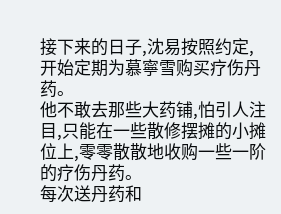接下来的日子,沈易按照约定,开始定期为慕寧雪购买疗伤丹药。
他不敢去那些大药铺,怕引人注目,只能在一些散修摆摊的小摊位上,零零散散地收购一些一阶的疗伤丹药。
每次送丹药和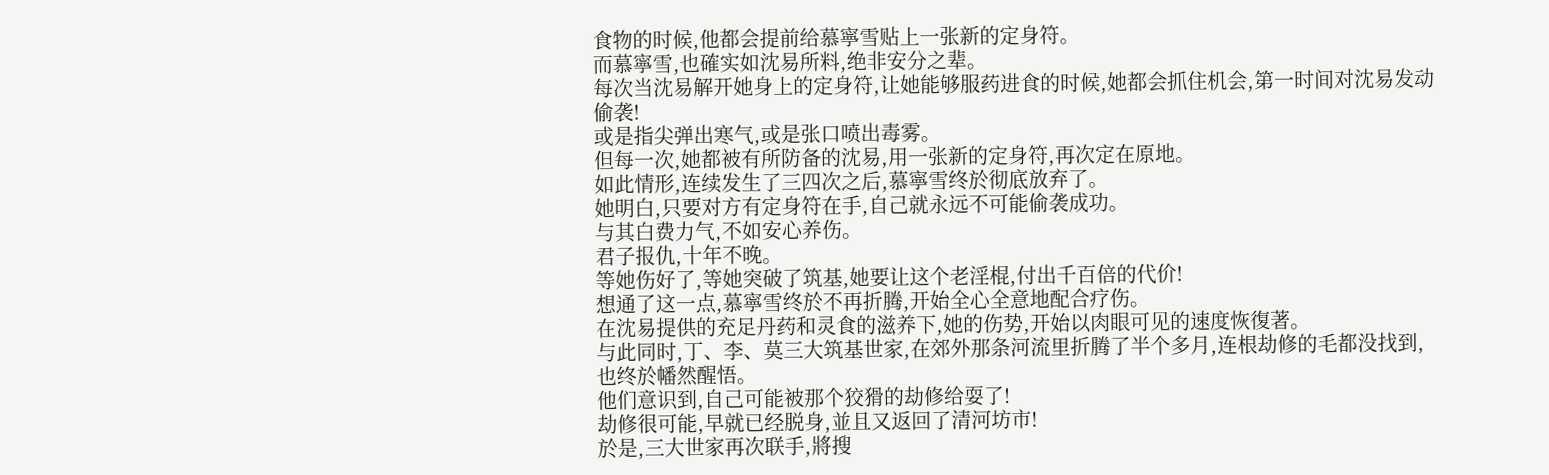食物的时候,他都会提前给慕寧雪贴上一张新的定身符。
而慕寧雪,也確实如沈易所料,绝非安分之辈。
每次当沈易解开她身上的定身符,让她能够服药进食的时候,她都会抓住机会,第一时间对沈易发动偷袭!
或是指尖弹出寒气,或是张口喷出毒雾。
但每一次,她都被有所防备的沈易,用一张新的定身符,再次定在原地。
如此情形,连续发生了三四次之后,慕寧雪终於彻底放弃了。
她明白,只要对方有定身符在手,自己就永远不可能偷袭成功。
与其白费力气,不如安心养伤。
君子报仇,十年不晚。
等她伤好了,等她突破了筑基,她要让这个老淫棍,付出千百倍的代价!
想通了这一点,慕寧雪终於不再折腾,开始全心全意地配合疗伤。
在沈易提供的充足丹药和灵食的滋养下,她的伤势,开始以肉眼可见的速度恢復著。
与此同时,丁、李、莫三大筑基世家,在郊外那条河流里折腾了半个多月,连根劫修的毛都没找到,也终於幡然醒悟。
他们意识到,自己可能被那个狡猾的劫修给耍了!
劫修很可能,早就已经脱身,並且又返回了清河坊市!
於是,三大世家再次联手,將搜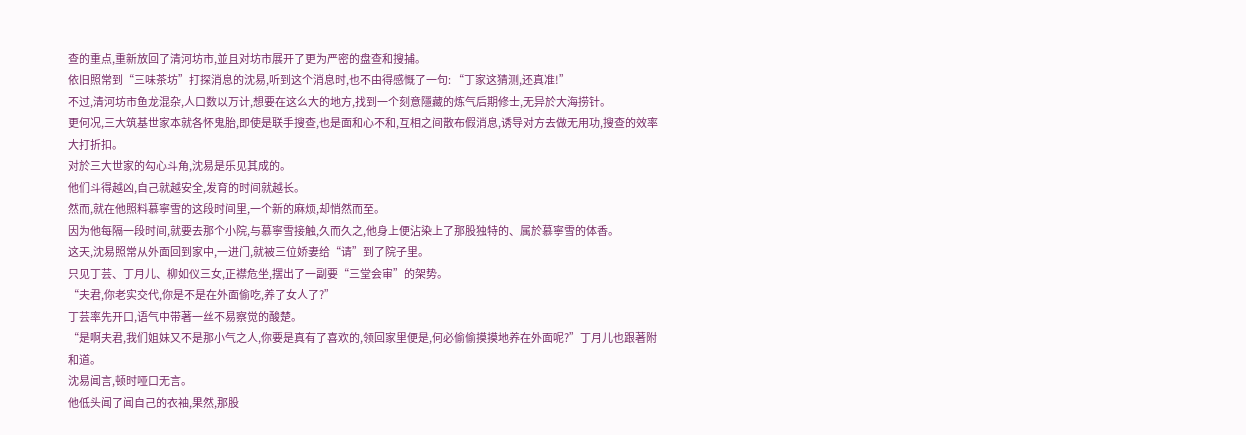查的重点,重新放回了清河坊市,並且对坊市展开了更为严密的盘查和搜捕。
依旧照常到“三味茶坊”打探消息的沈易,听到这个消息时,也不由得感慨了一句: “丁家这猜测,还真准!”
不过,清河坊市鱼龙混杂,人口数以万计,想要在这么大的地方,找到一个刻意隱藏的炼气后期修士,无异於大海捞针。
更何况,三大筑基世家本就各怀鬼胎,即使是联手搜查,也是面和心不和,互相之间散布假消息,诱导对方去做无用功,搜查的效率大打折扣。
对於三大世家的勾心斗角,沈易是乐见其成的。
他们斗得越凶,自己就越安全,发育的时间就越长。
然而,就在他照料慕寧雪的这段时间里,一个新的麻烦,却悄然而至。
因为他每隔一段时间,就要去那个小院,与慕寧雪接触,久而久之,他身上便沾染上了那股独特的、属於慕寧雪的体香。
这天,沈易照常从外面回到家中,一进门,就被三位娇妻给“请”到了院子里。
只见丁芸、丁月儿、柳如仪三女,正襟危坐,摆出了一副要“三堂会审”的架势。
“夫君,你老实交代,你是不是在外面偷吃,养了女人了?”
丁芸率先开口,语气中带著一丝不易察觉的酸楚。
“是啊夫君,我们姐妹又不是那小气之人,你要是真有了喜欢的,领回家里便是,何必偷偷摸摸地养在外面呢?”丁月儿也跟著附和道。
沈易闻言,顿时哑口无言。
他低头闻了闻自己的衣袖,果然,那股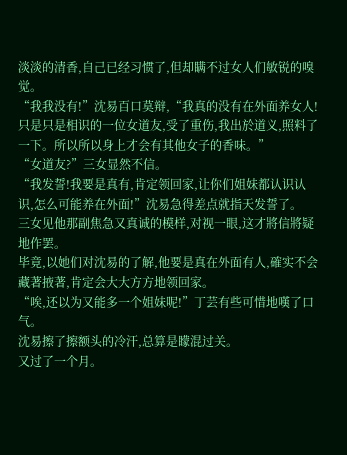淡淡的清香,自己已经习惯了,但却瞒不过女人们敏锐的嗅觉。
“我我没有!”沈易百口莫辩,“我真的没有在外面养女人!只是只是相识的一位女道友,受了重伤,我出於道义,照料了一下。所以所以身上才会有其他女子的香味。”
“女道友?”三女显然不信。
“我发誓!我要是真有,肯定领回家,让你们姐妹都认识认识,怎么可能养在外面!”沈易急得差点就指天发誓了。
三女见他那副焦急又真诚的模样,对视一眼,这才將信將疑地作罢。
毕竟,以她们对沈易的了解,他要是真在外面有人,確实不会藏著掖著,肯定会大大方方地领回家。
“唉,还以为又能多一个姐妹呢!”丁芸有些可惜地嘆了口气。
沈易擦了擦额头的冷汗,总算是矇混过关。
又过了一个月。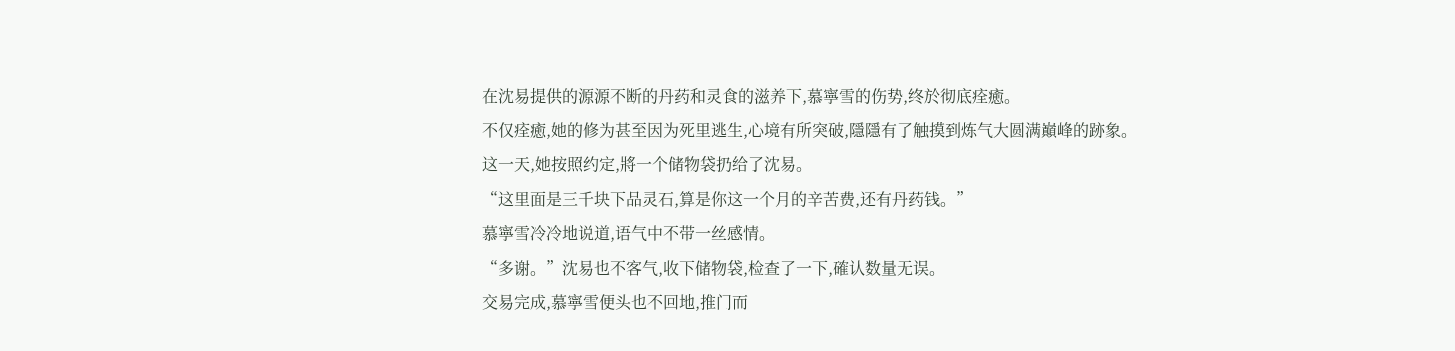在沈易提供的源源不断的丹药和灵食的滋养下,慕寧雪的伤势,终於彻底痊癒。
不仅痊癒,她的修为甚至因为死里逃生,心境有所突破,隱隱有了触摸到炼气大圆满巔峰的跡象。
这一天,她按照约定,將一个储物袋扔给了沈易。
“这里面是三千块下品灵石,算是你这一个月的辛苦费,还有丹药钱。”
慕寧雪冷冷地说道,语气中不带一丝感情。
“多谢。”沈易也不客气,收下储物袋,检查了一下,確认数量无误。
交易完成,慕寧雪便头也不回地,推门而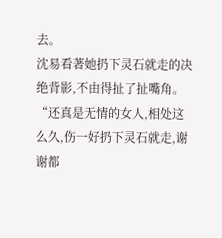去。
沈易看著她扔下灵石就走的决绝背影,不由得扯了扯嘴角。
“还真是无情的女人,相处这么久,伤一好扔下灵石就走,谢谢都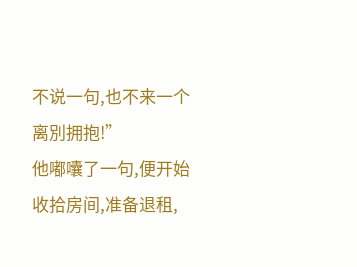不说一句,也不来一个离別拥抱!”
他嘟囔了一句,便开始收拾房间,准备退租,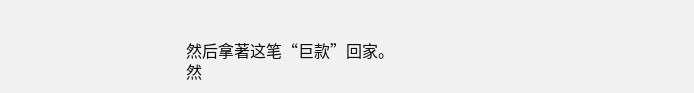然后拿著这笔“巨款”回家。
然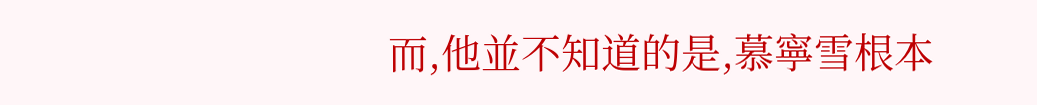而,他並不知道的是,慕寧雪根本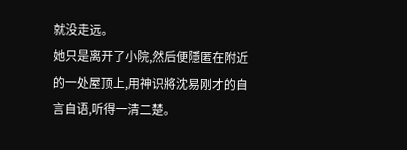就没走远。
她只是离开了小院,然后便隱匿在附近的一处屋顶上,用神识將沈易刚才的自言自语,听得一清二楚。